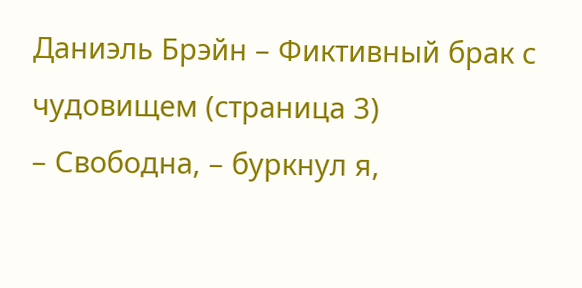Даниэль Брэйн – Фиктивный брак с чудовищем (страница 3)
– Свободна, – буркнул я,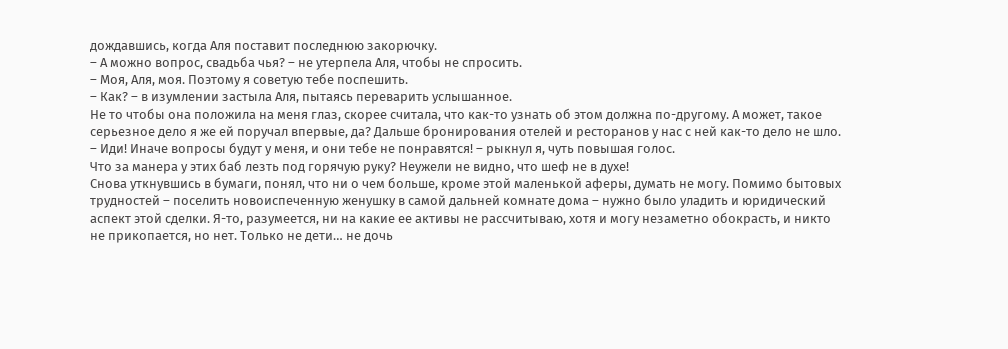дождавшись, когда Аля поставит последнюю закорючку.
– А можно вопрос, свадьба чья? – не утерпела Аля, чтобы не спросить.
– Моя, Аля, моя. Поэтому я советую тебе поспешить.
– Как? – в изумлении застыла Аля, пытаясь переварить услышанное.
Не то чтобы она положила на меня глаз, скорее считала, что как-то узнать об этом должна по-другому. А может, такое серьезное дело я же ей поручал впервые, да? Дальше бронирования отелей и ресторанов у нас с ней как-то дело не шло.
– Иди! Иначе вопросы будут у меня, и они тебе не понравятся! – рыкнул я, чуть повышая голос.
Что за манера у этих баб лезть под горячую руку? Неужели не видно, что шеф не в духе!
Снова уткнувшись в бумаги, понял, что ни о чем больше, кроме этой маленькой аферы, думать не могу. Помимо бытовых трудностей – поселить новоиспеченную женушку в самой дальней комнате дома – нужно было уладить и юридический аспект этой сделки. Я-то, разумеется, ни на какие ее активы не рассчитываю, хотя и могу незаметно обокрасть, и никто не прикопается, но нет. Только не дети… не дочь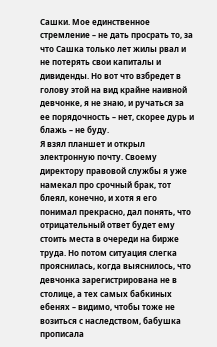Сашки. Мое единственное стремление – не дать просрать то, за что Сашка только лет жилы рвал и не потерять свои капиталы и дивиденды. Но вот что взбредет в голову этой на вид крайне наивной девчонке, я не знаю, и ручаться за ее порядочность – нет, скорее дурь и блажь – не буду.
Я взял планшет и открыл электронную почту. Своему директору правовой службы я уже намекал про срочный брак, тот блеял, конечно, и хотя я его понимал прекрасно, дал понять, что отрицательный ответ будет ему стоить места в очереди на бирже труда. Но потом ситуация слегка прояснилась, когда выяснилось, что девчонка зарегистрирована не в столице, а тех самых бабкиных ебенях – видимо, чтобы тоже не возиться с наследством, бабушка прописала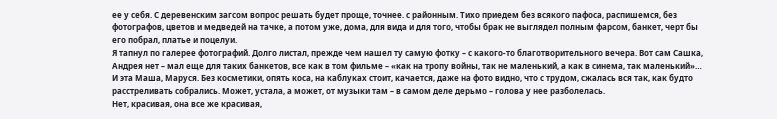ее у себя. С деревенским загсом вопрос решать будет проще, точнее. с районным. Тихо приедем без всякого пафоса, распишемся, без фотографов, цветов и медведей на тачке, а потом уже, дома, для вида и для того, чтобы брак не выглядел полным фарсом, банкет, черт бы его побрал, платье и поцелуи.
Я тапнул по галерее фотографий. Долго листал, прежде чем нашел ту самую фотку – с какого-то благотворительного вечера. Вот сам Сашка, Андрея нет – мал еще для таких банкетов, все как в том фильме – «как на тропу войны, так не маленький, а как в синема, так маленький»… И эта Маша, Маруся. Без косметики, опять коса, на каблуках стоит, качается, даже на фото видно, что с трудом, сжалась вся так, как будто расстреливать собрались. Может, устала, а может, от музыки там – в самом деле дерьмо – голова у нее разболелась.
Нет, красивая, она все же красивая,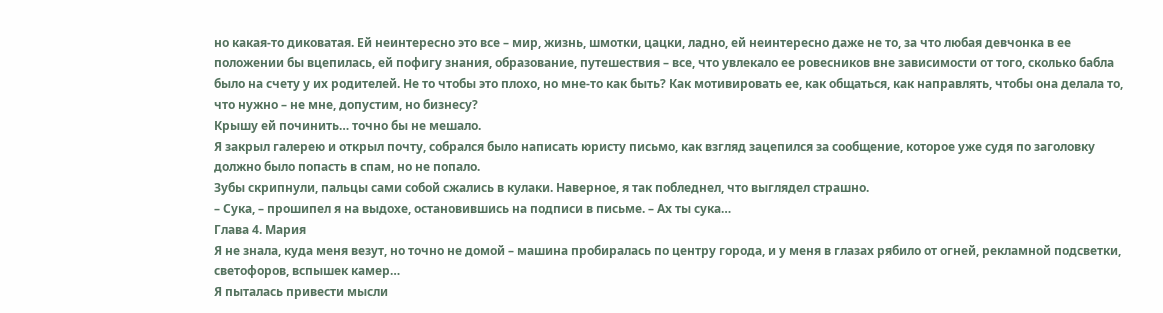но какая-то диковатая. Ей неинтересно это все – мир, жизнь, шмотки, цацки, ладно, ей неинтересно даже не то, за что любая девчонка в ее положении бы вцепилась, ей пофигу знания, образование, путешествия – все, что увлекало ее ровесников вне зависимости от того, сколько бабла было на счету у их родителей. Не то чтобы это плохо, но мне-то как быть? Как мотивировать ее, как общаться, как направлять, чтобы она делала то, что нужно – не мне, допустим, но бизнесу?
Крышу ей починить… точно бы не мешало.
Я закрыл галерею и открыл почту, собрался было написать юристу письмо, как взгляд зацепился за сообщение, которое уже судя по заголовку должно было попасть в спам, но не попало.
Зубы скрипнули, пальцы сами собой сжались в кулаки. Наверное, я так побледнел, что выглядел страшно.
– Сука, – прошипел я на выдохе, остановившись на подписи в письме. – Ах ты сука…
Глава 4. Мария
Я не знала, куда меня везут, но точно не домой – машина пробиралась по центру города, и у меня в глазах рябило от огней, рекламной подсветки, светофоров, вспышек камер…
Я пыталась привести мысли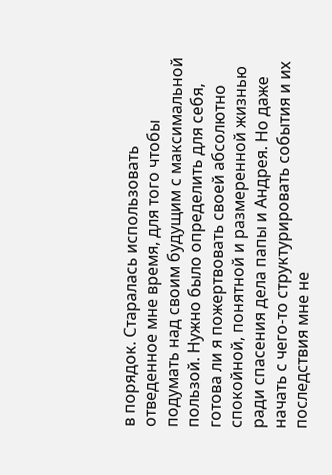в порядок. Старалась использовать отведенное мне время, для того чтобы подумать над своим будущим с максимальной пользой. Нужно было определить для себя, готова ли я пожертвовать своей абсолютно спокойной, понятной и размеренной жизнью ради спасения дела папы и Андрея. Но даже начать с чего-то структурировать события и их последствия мне не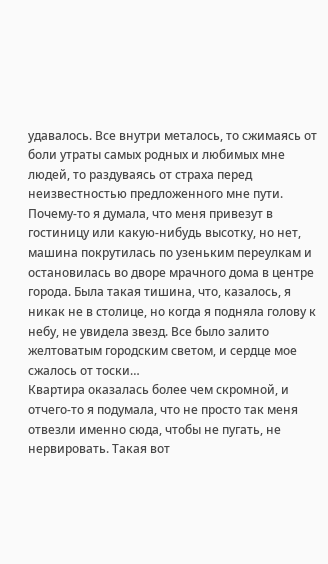удавалось. Все внутри металось, то сжимаясь от боли утраты самых родных и любимых мне людей, то раздуваясь от страха перед неизвестностью предложенного мне пути.
Почему-то я думала, что меня привезут в гостиницу или какую-нибудь высотку, но нет, машина покрутилась по узеньким переулкам и остановилась во дворе мрачного дома в центре города. Была такая тишина, что, казалось, я никак не в столице, но когда я подняла голову к небу, не увидела звезд. Все было залито желтоватым городским светом, и сердце мое сжалось от тоски…
Квартира оказалась более чем скромной, и отчего-то я подумала, что не просто так меня отвезли именно сюда, чтобы не пугать, не нервировать. Такая вот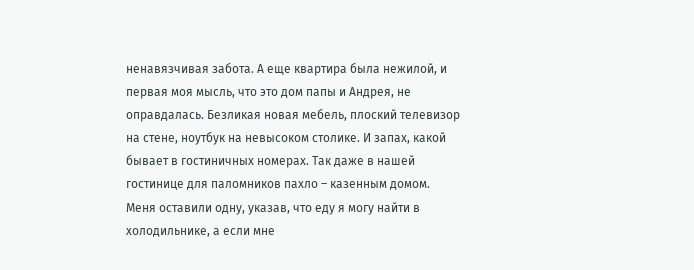ненавязчивая забота. А еще квартира была нежилой, и первая моя мысль, что это дом папы и Андрея, не оправдалась. Безликая новая мебель, плоский телевизор на стене, ноутбук на невысоком столике. И запах, какой бывает в гостиничных номерах. Так даже в нашей гостинице для паломников пахло – казенным домом.
Меня оставили одну, указав, что еду я могу найти в холодильнике, а если мне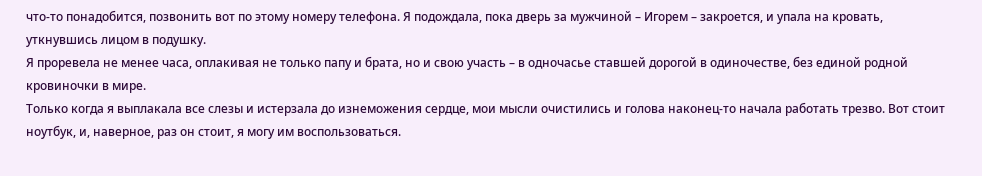что-то понадобится, позвонить вот по этому номеру телефона. Я подождала, пока дверь за мужчиной – Игорем – закроется, и упала на кровать, уткнувшись лицом в подушку.
Я проревела не менее часа, оплакивая не только папу и брата, но и свою участь – в одночасье ставшей дорогой в одиночестве, без единой родной кровиночки в мире.
Только когда я выплакала все слезы и истерзала до изнеможения сердце, мои мысли очистились и голова наконец-то начала работать трезво. Вот стоит ноутбук, и, наверное, раз он стоит, я могу им воспользоваться.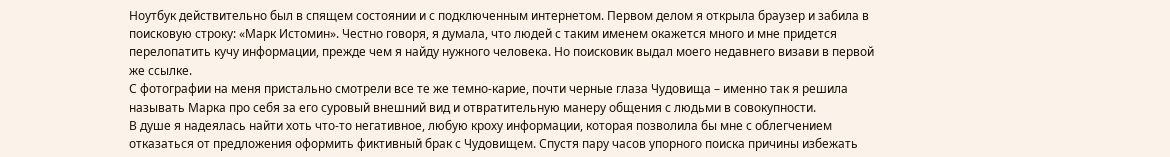Ноутбук действительно был в спящем состоянии и с подключенным интернетом. Первом делом я открыла браузер и забила в поисковую строку: «Марк Истомин». Честно говоря, я думала, что людей с таким именем окажется много и мне придется перелопатить кучу информации, прежде чем я найду нужного человека. Но поисковик выдал моего недавнего визави в первой же ссылке.
С фотографии на меня пристально смотрели все те же темно-карие, почти черные глаза Чудовища – именно так я решила называть Марка про себя за его суровый внешний вид и отвратительную манеру общения с людьми в совокупности.
В душе я надеялась найти хоть что-то негативное, любую кроху информации, которая позволила бы мне с облегчением отказаться от предложения оформить фиктивный брак с Чудовищем. Спустя пару часов упорного поиска причины избежать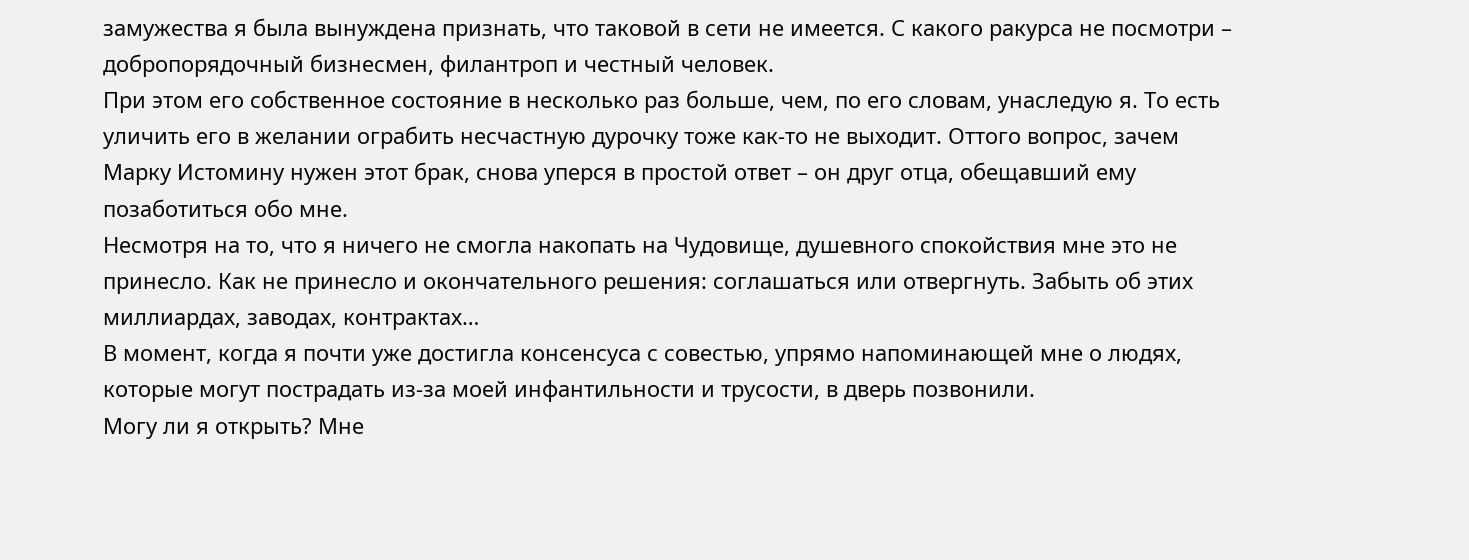замужества я была вынуждена признать, что таковой в сети не имеется. С какого ракурса не посмотри – добропорядочный бизнесмен, филантроп и честный человек.
При этом его собственное состояние в несколько раз больше, чем, по его словам, унаследую я. То есть уличить его в желании ограбить несчастную дурочку тоже как-то не выходит. Оттого вопрос, зачем Марку Истомину нужен этот брак, снова уперся в простой ответ – он друг отца, обещавший ему позаботиться обо мне.
Несмотря на то, что я ничего не смогла накопать на Чудовище, душевного спокойствия мне это не принесло. Как не принесло и окончательного решения: соглашаться или отвергнуть. Забыть об этих миллиардах, заводах, контрактах…
В момент, когда я почти уже достигла консенсуса с совестью, упрямо напоминающей мне о людях, которые могут пострадать из-за моей инфантильности и трусости, в дверь позвонили.
Могу ли я открыть? Мне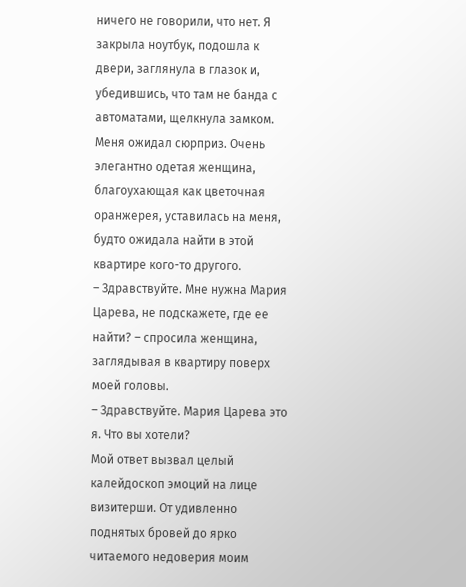ничего не говорили, что нет. Я закрыла ноутбук, подошла к двери, заглянула в глазок и, убедившись, что там не банда с автоматами, щелкнула замком.
Меня ожидал сюрприз. Очень элегантно одетая женщина, благоухающая как цветочная оранжерея, уставилась на меня, будто ожидала найти в этой квартире кого-то другого.
– Здравствуйте. Мне нужна Мария Царева, не подскажете, где ее найти? – спросила женщина, заглядывая в квартиру поверх моей головы.
– Здравствуйте. Мария Царева это я. Что вы хотели?
Мой ответ вызвал целый калейдоскоп эмоций на лице визитерши. От удивленно поднятых бровей до ярко читаемого недоверия моим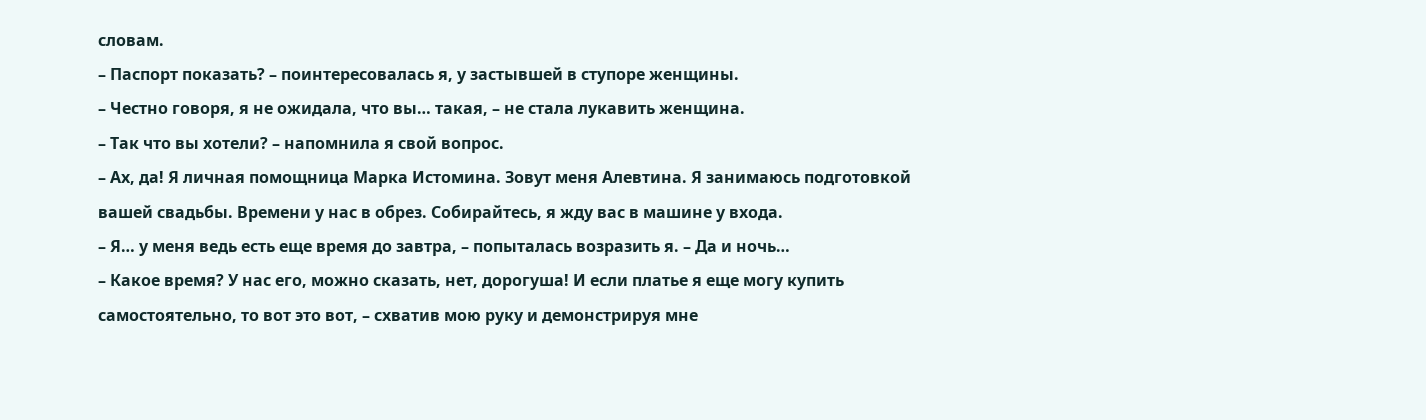словам.
– Паспорт показать? – поинтересовалась я, у застывшей в ступоре женщины.
– Честно говоря, я не ожидала, что вы… такая, – не стала лукавить женщина.
– Так что вы хотели? – напомнила я свой вопрос.
– Ах, да! Я личная помощница Марка Истомина. Зовут меня Алевтина. Я занимаюсь подготовкой вашей свадьбы. Времени у нас в обрез. Собирайтесь, я жду вас в машине у входа.
– Я… у меня ведь есть еще время до завтра, – попыталась возразить я. – Да и ночь…
– Какое время? У нас его, можно сказать, нет, дорогуша! И если платье я еще могу купить самостоятельно, то вот это вот, – схватив мою руку и демонстрируя мне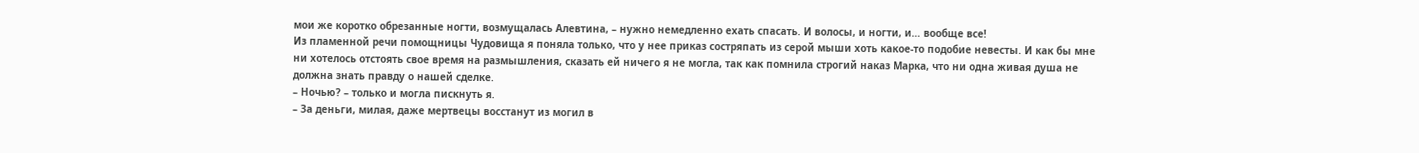мои же коротко обрезанные ногти, возмущалась Алевтина, – нужно немедленно ехать спасать. И волосы, и ногти, и… вообще все!
Из пламенной речи помощницы Чудовища я поняла только, что у нее приказ состряпать из серой мыши хоть какое-то подобие невесты. И как бы мне ни хотелось отстоять свое время на размышления, сказать ей ничего я не могла, так как помнила строгий наказ Марка, что ни одна живая душа не должна знать правду о нашей сделке.
– Ночью? – только и могла пискнуть я.
– За деньги, милая, даже мертвецы восстанут из могил в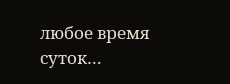любое время суток…